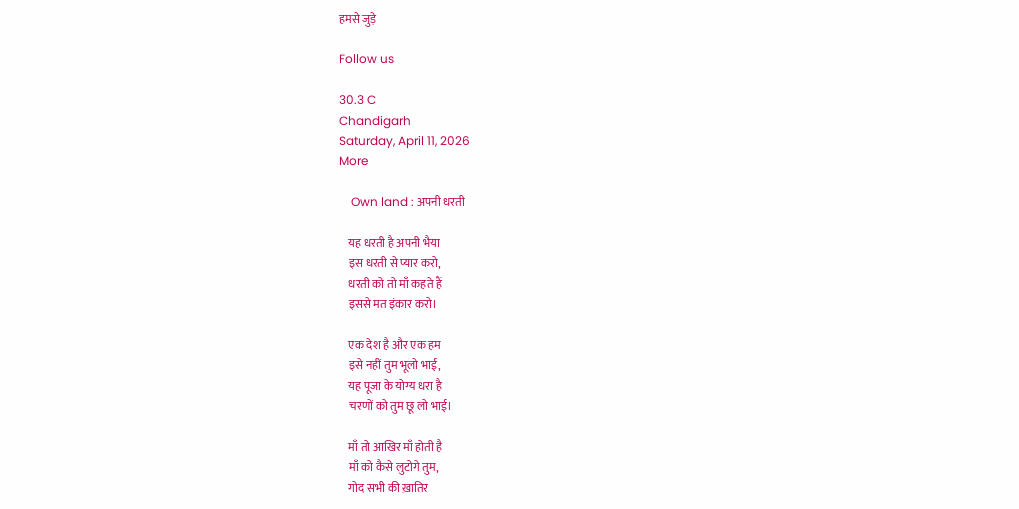हमसे जुड़े

Follow us

30.3 C
Chandigarh
Saturday, April 11, 2026
More

    Own land : अपनी धरती

    यह धरती है अपनी भैया
    इस धरती से प्यार करो,
    धरती को तो माँ कहते हैं
    इससे मत इंकार करो।

    एक देश है और एक हम
    इसे नहीं तुम भूलो भाई,
    यह पूजा के योग्य धरा है
    चरणों को तुम छू लो भाई।

    माँ तो आखिर माँ होती है
    माँ को कैसे लुटोगे तुम,
    गोद सभी की ख़ातिर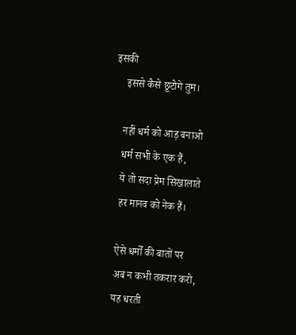इसकी
    इससे कैसे छूटोगे तुम।

    नहीं धर्म को आड़ बनाओ
    धर्म सभी के एक हैं,
    ये तो सदा प्रेम सिखालाते
    हर मानव को नेक हैं।

    ऐसे धर्मों की बातों पर
    अब न कभी तकरार करो,
    यह धरती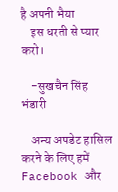है अपनी भैया
    इस धरती से प्यार करो।

    -सुखचैन सिंह भंडारी

    अन्य अपडेट हासिल करने के लिए हमें Facebook और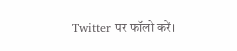Twitter पर फॉलो करें।